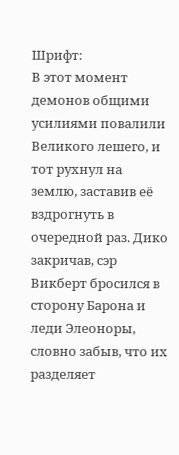Шрифт:
В этот момент демонов общими усилиями повалили Великого лешего, и тот рухнул на землю, заставив её вздрогнуть в очередной раз. Дико закричав, сэр Викберт бросился в сторону Барона и леди Элеоноры, словно забыв, что их разделяет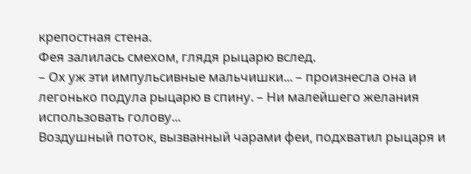крепостная стена.
Фея залилась смехом, глядя рыцарю вслед.
– Ох уж эти импульсивные мальчишки... – произнесла она и легонько подула рыцарю в спину. – Ни малейшего желания использовать голову...
Воздушный поток, вызванный чарами феи, подхватил рыцаря и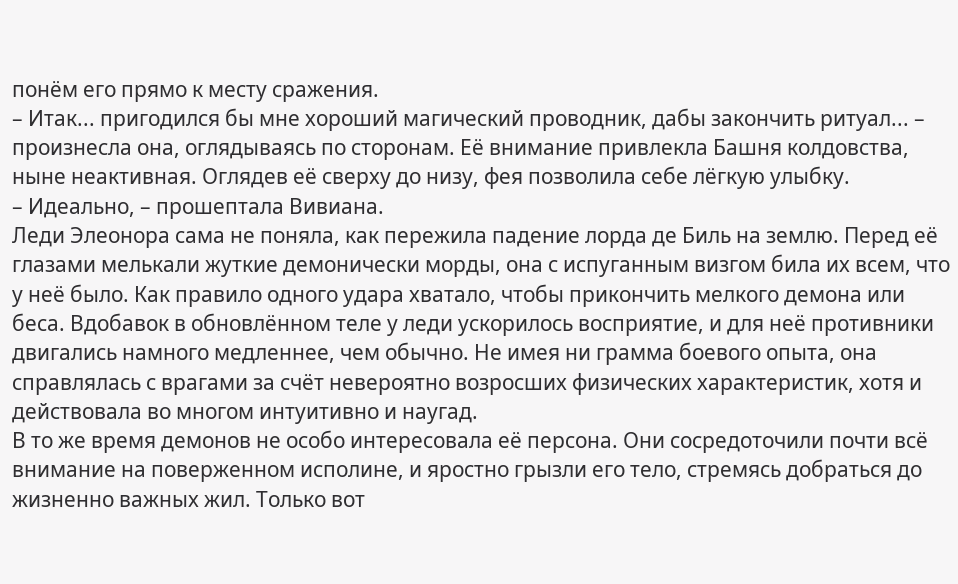понём его прямо к месту сражения.
– Итак... пригодился бы мне хороший магический проводник, дабы закончить ритуал... – произнесла она, оглядываясь по сторонам. Её внимание привлекла Башня колдовства, ныне неактивная. Оглядев её сверху до низу, фея позволила себе лёгкую улыбку.
– Идеально, – прошептала Вивиана.
Леди Элеонора сама не поняла, как пережила падение лорда де Биль на землю. Перед её глазами мелькали жуткие демонически морды, она с испуганным визгом била их всем, что у неё было. Как правило одного удара хватало, чтобы прикончить мелкого демона или беса. Вдобавок в обновлённом теле у леди ускорилось восприятие, и для неё противники двигались намного медленнее, чем обычно. Не имея ни грамма боевого опыта, она справлялась с врагами за счёт невероятно возросших физических характеристик, хотя и действовала во многом интуитивно и наугад.
В то же время демонов не особо интересовала её персона. Они сосредоточили почти всё внимание на поверженном исполине, и яростно грызли его тело, стремясь добраться до жизненно важных жил. Только вот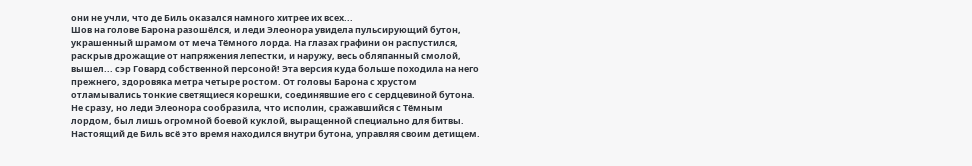они не учли, что де Биль оказался намного хитрее их всех...
Шов на голове Барона разошёлся, и леди Элеонора увидела пульсирующий бутон, украшенный шрамом от меча Тёмного лорда. На глазах графини он распустился, раскрыв дрожащие от напряжения лепестки, и наружу, весь обляпанный смолой, вышел... сэр Говард собственной персоной! Эта версия куда больше походила на него прежнего, здоровяка метра четыре ростом. От головы Барона с хрустом отламывались тонкие светящиеся корешки, соединявшие его с сердцевиной бутона.
Не сразу, но леди Элеонора сообразила, что исполин, сражавшийся с Тёмным лордом, был лишь огромной боевой куклой, выращенной специально для битвы. Настоящий де Биль всё это время находился внутри бутона, управляя своим детищем.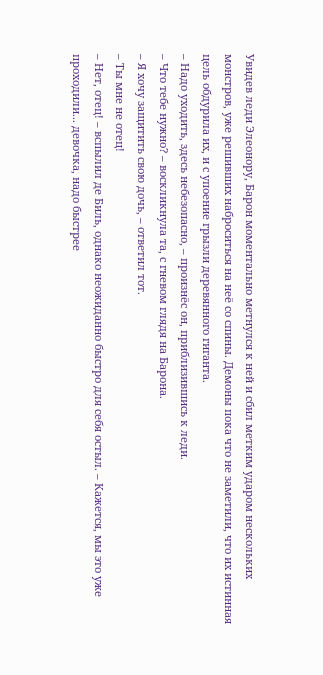Увидев леди Элеонору, Барон моментально метнулся к ней и сбил метким ударом нескольких монстров, уже решивших наброситься на неё со спины. Демоны пока что не заметили, что их истинная цель обдурила их, и с упоение грызли деревянного гиганта.
– Надо уходить, здесь небезопасно, – произнёс он, приблизившись к леди.
– Что тебе нужно? – воскликнула та, с гневом глядя на Барона.
– Я хочу защитить свою дочь, – ответил тот.
– Ты мне не отец!
– Нет, отец! – вспылил де Биль, однако неожиданно быстро для себя остыл. – Кажется, мы это уже проходили... девочка, надо быстрее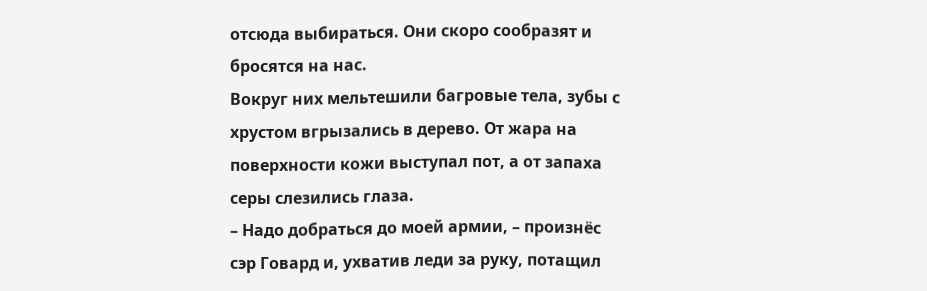отсюда выбираться. Они скоро сообразят и бросятся на нас.
Вокруг них мельтешили багровые тела, зубы с хрустом вгрызались в дерево. От жара на поверхности кожи выступал пот, а от запаха серы слезились глаза.
– Надо добраться до моей армии, – произнёс сэр Говард и, ухватив леди за руку, потащил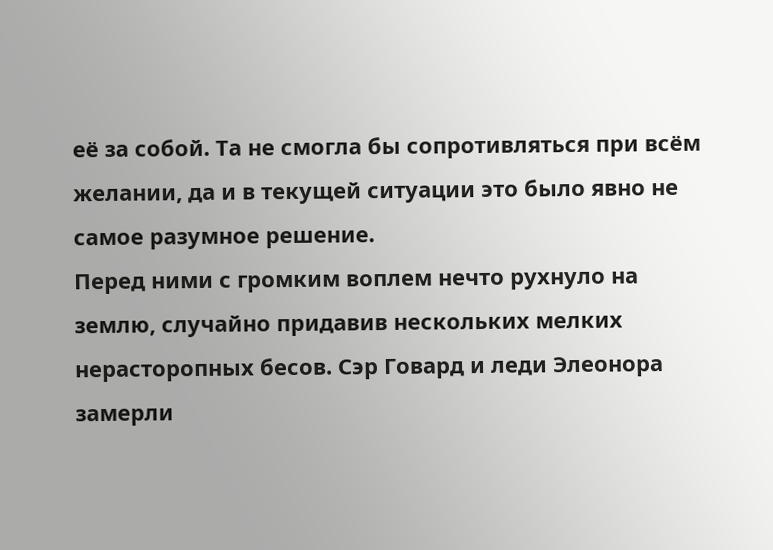её за собой. Та не смогла бы сопротивляться при всём желании, да и в текущей ситуации это было явно не самое разумное решение.
Перед ними с громким воплем нечто рухнуло на землю, случайно придавив нескольких мелких нерасторопных бесов. Сэр Говард и леди Элеонора замерли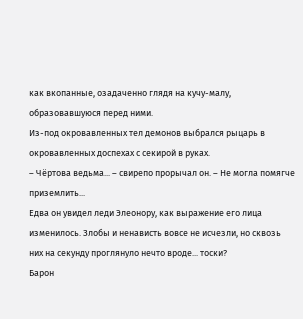как вкопанные, озадаченно глядя на кучу-малу, образовавшуюся перед ними.
Из-под окровавленных тел демонов выбрался рыцарь в окровавленных доспехах с секирой в руках.
– Чёртова ведьма... – свирепо прорычал он. – Не могла помягче приземлить...
Едва он увидел леди Элеонору, как выражение его лица изменилось. Злобы и ненависть вовсе не исчезли, но сквозь них на секунду проглянуло нечто вроде... тоски?
Барон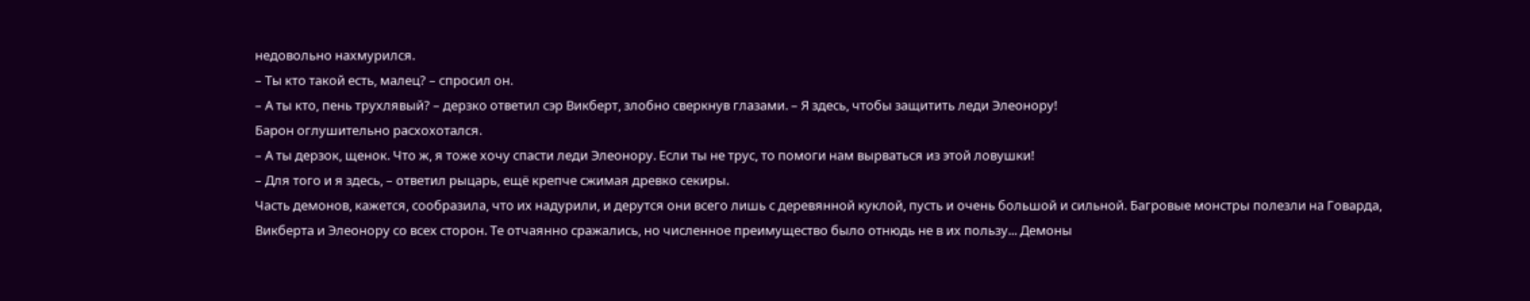недовольно нахмурился.
– Ты кто такой есть, малец? – спросил он.
– А ты кто, пень трухлявый? – дерзко ответил сэр Викберт, злобно сверкнув глазами. – Я здесь, чтобы защитить леди Элеонору!
Барон оглушительно расхохотался.
– А ты дерзок, щенок. Что ж, я тоже хочу спасти леди Элеонору. Если ты не трус, то помоги нам вырваться из этой ловушки!
– Для того и я здесь, – ответил рыцарь, ещё крепче сжимая древко секиры.
Часть демонов, кажется, сообразила, что их надурили, и дерутся они всего лишь с деревянной куклой, пусть и очень большой и сильной. Багровые монстры полезли на Говарда, Викберта и Элеонору со всех сторон. Те отчаянно сражались, но численное преимущество было отнюдь не в их пользу... Демоны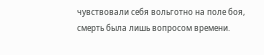чувствовали себя вольготно на поле боя, смерть была лишь вопросом времени.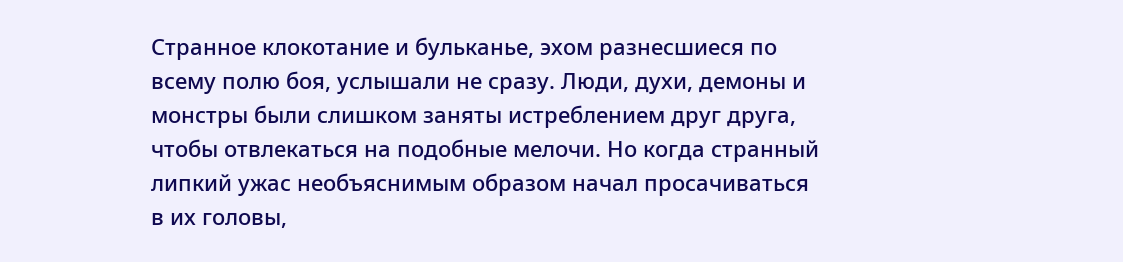Странное клокотание и бульканье, эхом разнесшиеся по всему полю боя, услышали не сразу. Люди, духи, демоны и монстры были слишком заняты истреблением друг друга, чтобы отвлекаться на подобные мелочи. Но когда странный липкий ужас необъяснимым образом начал просачиваться в их головы,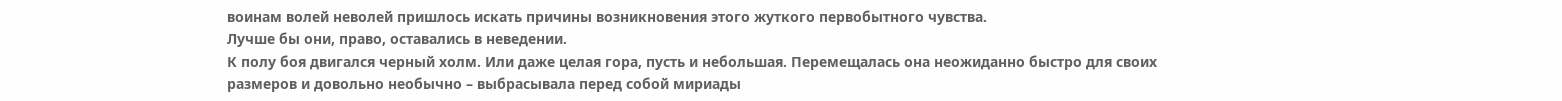воинам волей неволей пришлось искать причины возникновения этого жуткого первобытного чувства.
Лучше бы они, право, оставались в неведении.
К полу боя двигался черный холм. Или даже целая гора, пусть и небольшая. Перемещалась она неожиданно быстро для своих размеров и довольно необычно – выбрасывала перед собой мириады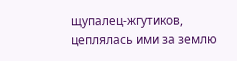щупалец-жгутиков, цеплялась ими за землю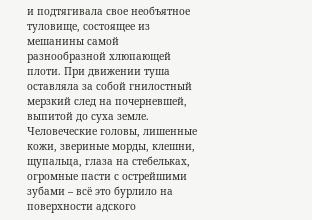и подтягивала свое необъятное туловище, состоящее из мешанины самой разнообразной хлюпающей плоти. При движении туша оставляла за собой гнилостный мерзкий след на почерневшей, выпитой до суха земле. Человеческие головы, лишенные кожи, звериные морды, клешни, щупальца, глаза на стебельках, огромные пасти с острейшими зубами – всё это бурлило на поверхности адского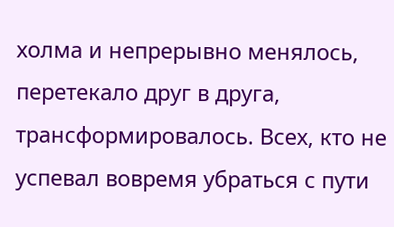холма и непрерывно менялось, перетекало друг в друга, трансформировалось. Всех, кто не успевал вовремя убраться с пути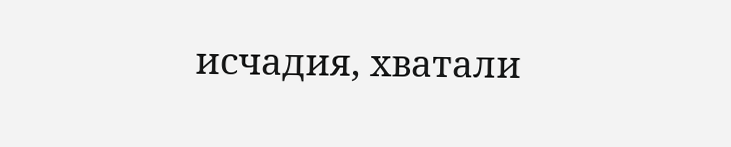исчадия, хватали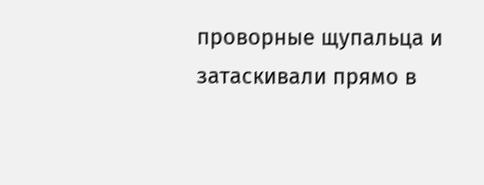проворные щупальца и затаскивали прямо в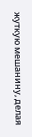жуткую мешанину, делая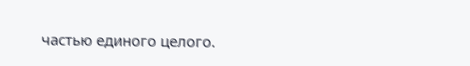частью единого целого.